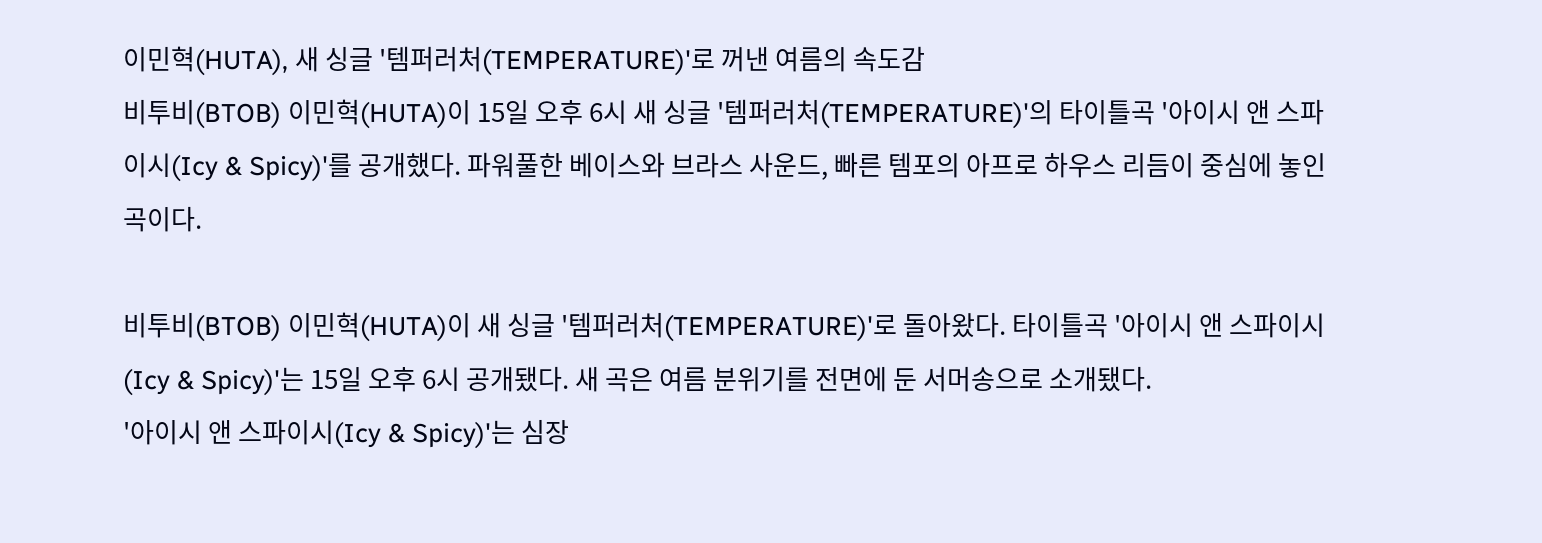이민혁(HUTA), 새 싱글 '템퍼러처(TEMPERATURE)'로 꺼낸 여름의 속도감
비투비(BTOB) 이민혁(HUTA)이 15일 오후 6시 새 싱글 '템퍼러처(TEMPERATURE)'의 타이틀곡 '아이시 앤 스파이시(Icy & Spicy)'를 공개했다. 파워풀한 베이스와 브라스 사운드, 빠른 템포의 아프로 하우스 리듬이 중심에 놓인 곡이다.

비투비(BTOB) 이민혁(HUTA)이 새 싱글 '템퍼러처(TEMPERATURE)'로 돌아왔다. 타이틀곡 '아이시 앤 스파이시(Icy & Spicy)'는 15일 오후 6시 공개됐다. 새 곡은 여름 분위기를 전면에 둔 서머송으로 소개됐다.
'아이시 앤 스파이시(Icy & Spicy)'는 심장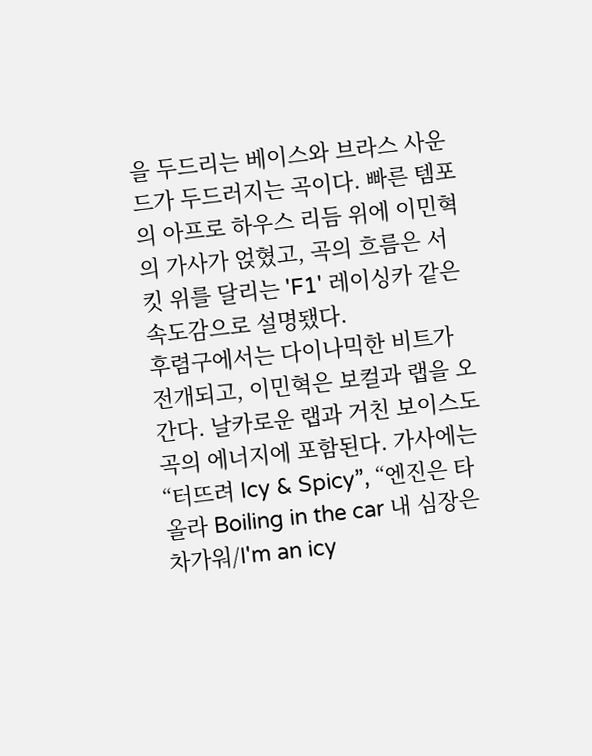을 두드리는 베이스와 브라스 사운드가 두드러지는 곡이다. 빠른 템포의 아프로 하우스 리듬 위에 이민혁의 가사가 얹혔고, 곡의 흐름은 서킷 위를 달리는 'F1' 레이싱카 같은 속도감으로 설명됐다.
후렴구에서는 다이나믹한 비트가 전개되고, 이민혁은 보컬과 랩을 오간다. 날카로운 랩과 거친 보이스도 곡의 에너지에 포함된다. 가사에는 “터뜨려 Icy & Spicy”, “엔진은 타올라 Boiling in the car 내 심장은 차가워/I'm an icy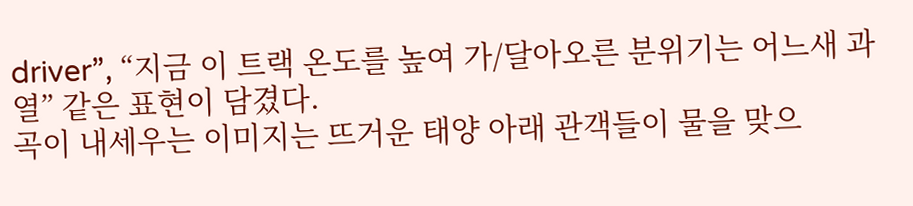driver”, “지금 이 트랙 온도를 높여 가/달아오른 분위기는 어느새 과열” 같은 표현이 담겼다.
곡이 내세우는 이미지는 뜨거운 태양 아래 관객들이 물을 맞으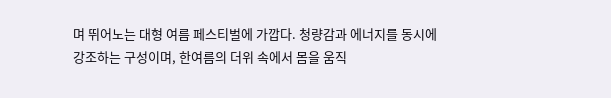며 뛰어노는 대형 여름 페스티벌에 가깝다. 청량감과 에너지를 동시에 강조하는 구성이며, 한여름의 더위 속에서 몸을 움직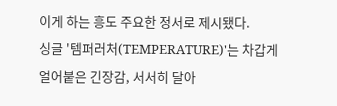이게 하는 흥도 주요한 정서로 제시됐다.
싱글 '템퍼러처(TEMPERATURE)'는 차갑게 얼어붙은 긴장감, 서서히 달아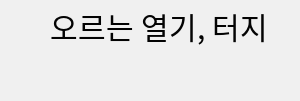오르는 열기, 터지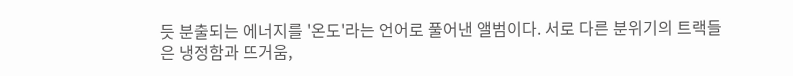듯 분출되는 에너지를 '온도'라는 언어로 풀어낸 앨범이다. 서로 다른 분위기의 트랙들은 냉정함과 뜨거움,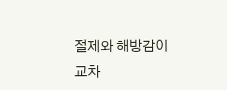절제와 해방감이 교차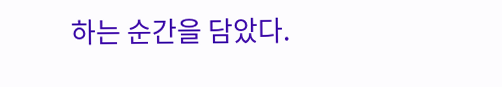하는 순간을 담았다.